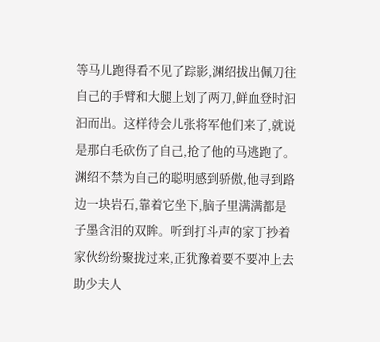等马儿跑得看不见了踪影,渊绍拔出佩刀往自己的手臂和大腿上划了两刀,鲜血登时汩汩而出。这样待会儿张将军他们来了,就说是那白毛砍伤了自己,抢了他的马逃跑了。渊绍不禁为自己的聪明感到骄傲,他寻到路边一块岩石,靠着它坐下,脑子里满满都是子墨含泪的双眸。听到打斗声的家丁抄着家伙纷纷聚拢过来,正犹豫着要不要冲上去助少夫人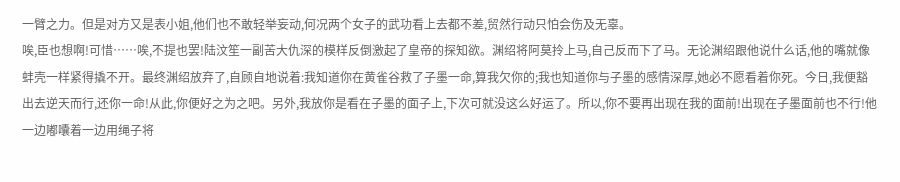一臂之力。但是对方又是表小姐,他们也不敢轻举妄动,何况两个女子的武功看上去都不差,贸然行动只怕会伤及无辜。
唉,臣也想啊!可惜……唉,不提也罢!陆汶笙一副苦大仇深的模样反倒激起了皇帝的探知欲。渊绍将阿莫拎上马,自己反而下了马。无论渊绍跟他说什么话,他的嘴就像蚌壳一样紧得撬不开。最终渊绍放弃了,自顾自地说着:我知道你在黄雀谷救了子墨一命,算我欠你的;我也知道你与子墨的感情深厚,她必不愿看着你死。今日,我便豁出去逆天而行,还你一命!从此,你便好之为之吧。另外,我放你是看在子墨的面子上,下次可就没这么好运了。所以,你不要再出现在我的面前!出现在子墨面前也不行!他一边嘟囔着一边用绳子将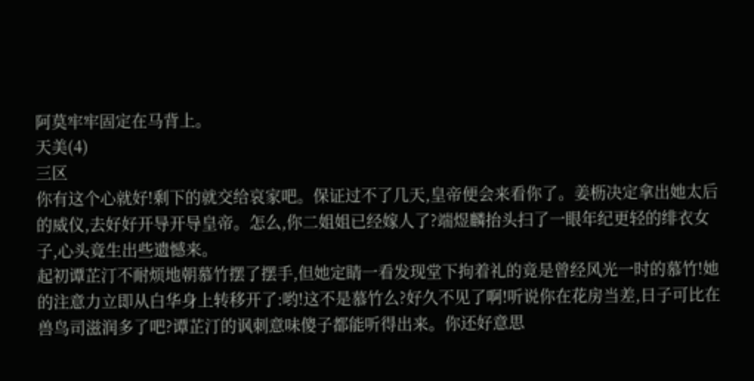阿莫牢牢固定在马背上。
天美(4)
三区
你有这个心就好!剩下的就交给哀家吧。保证过不了几天,皇帝便会来看你了。姜枥决定拿出她太后的威仪,去好好开导开导皇帝。怎么,你二姐姐已经嫁人了?端煜麟抬头扫了一眼年纪更轻的绯衣女子,心头竟生出些遗憾来。
起初谭芷汀不耐烦地朝慕竹摆了摆手,但她定睛一看发现堂下拘着礼的竟是曾经风光一时的慕竹!她的注意力立即从白华身上转移开了:哟!这不是慕竹么?好久不见了啊!听说你在花房当差,日子可比在兽鸟司滋润多了吧?谭芷汀的讽刺意味傻子都能听得出来。你还好意思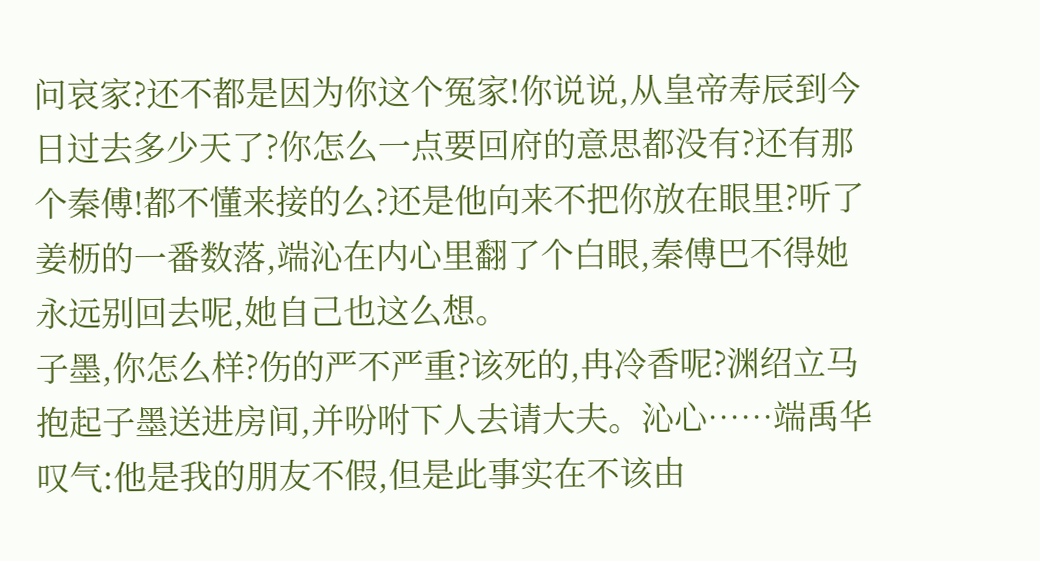问哀家?还不都是因为你这个冤家!你说说,从皇帝寿辰到今日过去多少天了?你怎么一点要回府的意思都没有?还有那个秦傅!都不懂来接的么?还是他向来不把你放在眼里?听了姜枥的一番数落,端沁在内心里翻了个白眼,秦傅巴不得她永远别回去呢,她自己也这么想。
子墨,你怎么样?伤的严不严重?该死的,冉冷香呢?渊绍立马抱起子墨送进房间,并吩咐下人去请大夫。沁心……端禹华叹气:他是我的朋友不假,但是此事实在不该由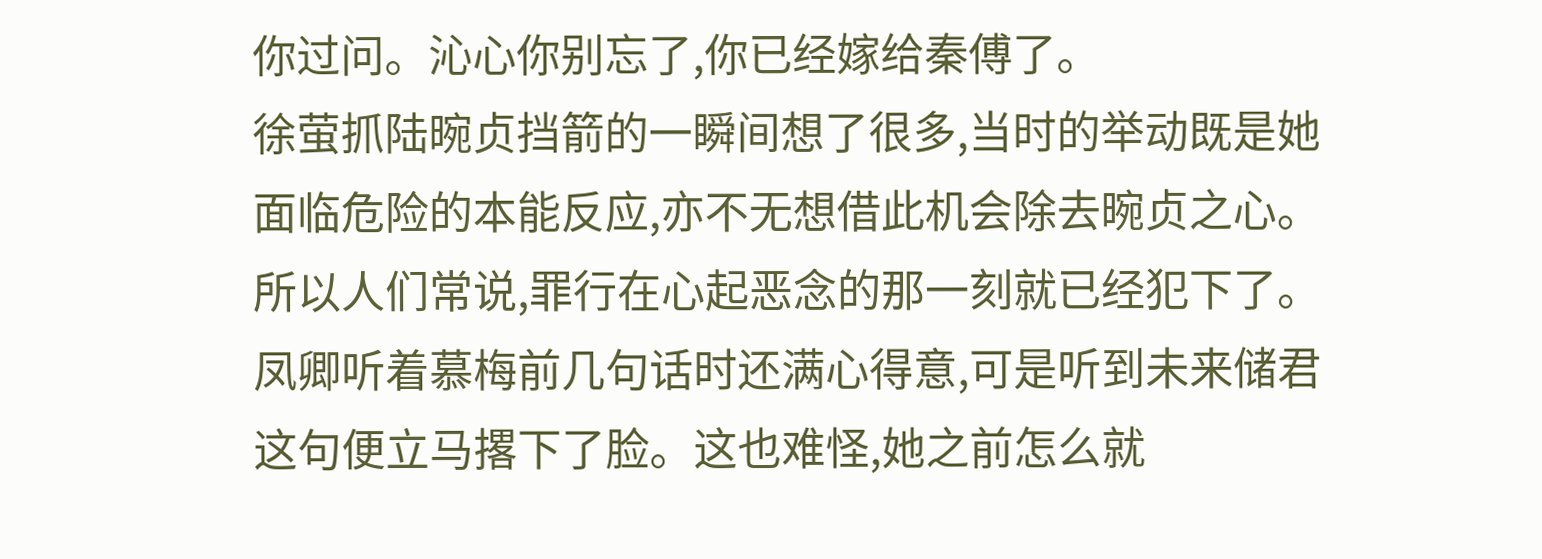你过问。沁心你别忘了,你已经嫁给秦傅了。
徐萤抓陆晼贞挡箭的一瞬间想了很多,当时的举动既是她面临危险的本能反应,亦不无想借此机会除去晼贞之心。所以人们常说,罪行在心起恶念的那一刻就已经犯下了。凤卿听着慕梅前几句话时还满心得意,可是听到未来储君这句便立马撂下了脸。这也难怪,她之前怎么就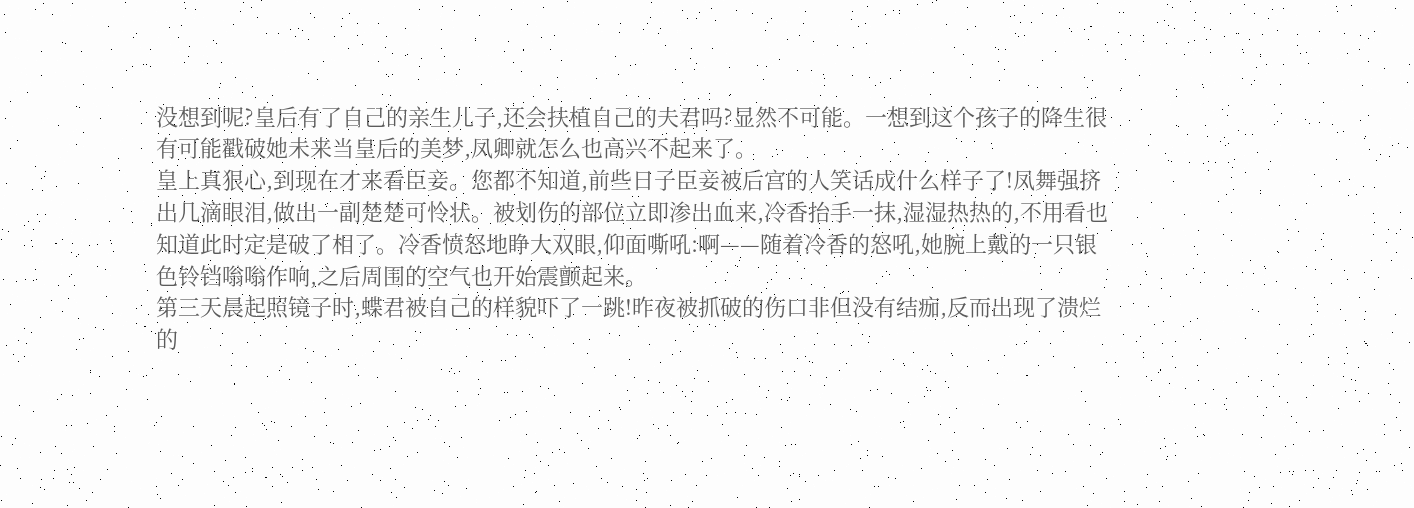没想到呢?皇后有了自己的亲生儿子,还会扶植自己的夫君吗?显然不可能。一想到这个孩子的降生很有可能戳破她未来当皇后的美梦,凤卿就怎么也高兴不起来了。
皇上真狠心,到现在才来看臣妾。您都不知道,前些日子臣妾被后宫的人笑话成什么样子了!凤舞强挤出几滴眼泪,做出一副楚楚可怜状。被划伤的部位立即渗出血来,冷香抬手一抹,湿湿热热的,不用看也知道此时定是破了相了。冷香愤怒地睁大双眼,仰面嘶吼:啊——随着冷香的怒吼,她腕上戴的一只银色铃铛嗡嗡作响,之后周围的空气也开始震颤起来。
第三天晨起照镜子时,蝶君被自己的样貌吓了一跳!昨夜被抓破的伤口非但没有结痂,反而出现了溃烂的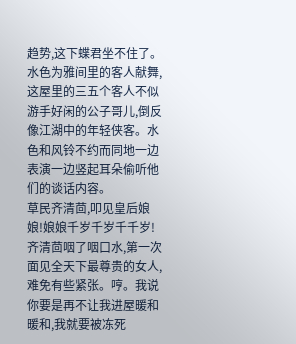趋势,这下蝶君坐不住了。水色为雅间里的客人献舞,这屋里的三五个客人不似游手好闲的公子哥儿,倒反像江湖中的年轻侠客。水色和风铃不约而同地一边表演一边竖起耳朵偷听他们的谈话内容。
草民齐清茴,叩见皇后娘娘!娘娘千岁千岁千千岁!齐清茴咽了咽口水,第一次面见全天下最尊贵的女人,难免有些紧张。哼。我说你要是再不让我进屋暖和暖和,我就要被冻死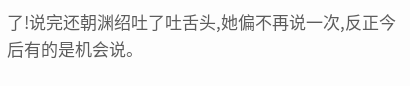了!说完还朝渊绍吐了吐舌头,她偏不再说一次,反正今后有的是机会说。